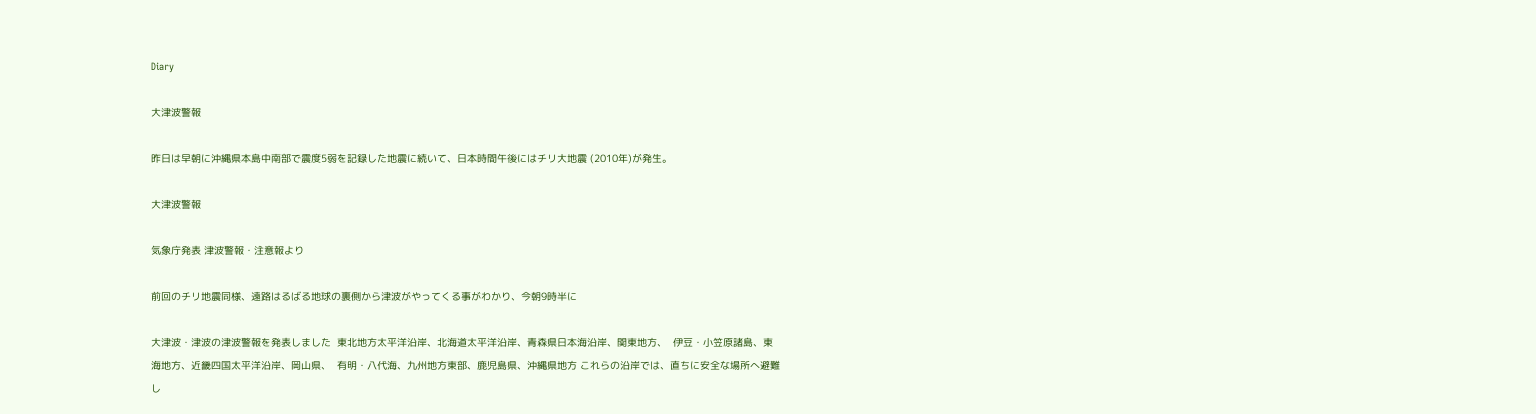Diary

大津波警報

昨日は早朝に沖縄県本島中南部で震度5弱を記録した地震に続いて、日本時間午後にはチリ大地震 (2010年)が発生。

大津波警報

気象庁発表 津波警報・注意報より

前回のチリ地震同様、遠路はるばる地球の裏側から津波がやってくる事がわかり、今朝9時半に

大津波・津波の津波警報を発表しました  東北地方太平洋沿岸、北海道太平洋沿岸、青森県日本海沿岸、関東地方、  伊豆・小笠原諸島、東海地方、近畿四国太平洋沿岸、岡山県、  有明・八代海、九州地方東部、鹿児島県、沖縄県地方 これらの沿岸では、直ちに安全な場所へ避難し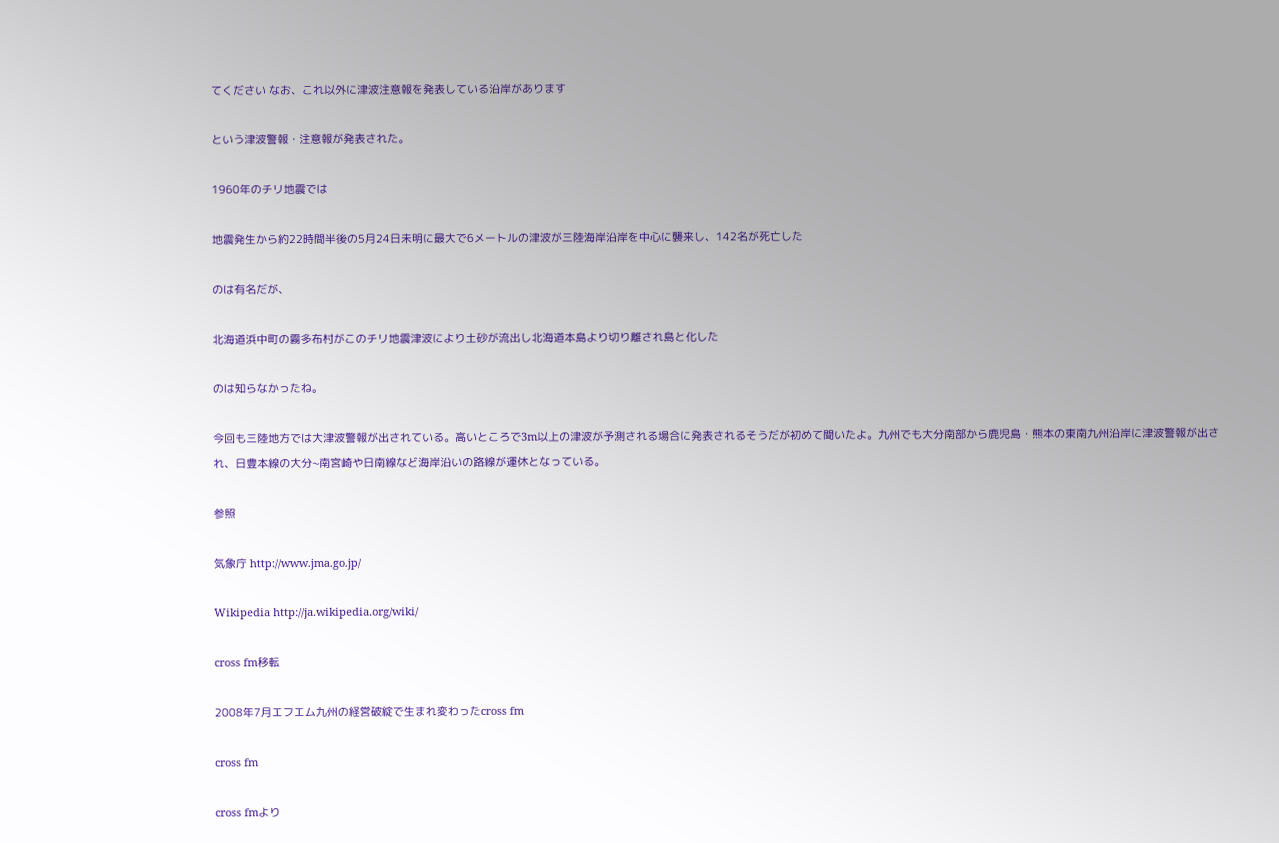てください なお、これ以外に津波注意報を発表している沿岸があります

という津波警報・注意報が発表された。

1960年のチリ地震では

地震発生から約22時間半後の5月24日未明に最大で6メートルの津波が三陸海岸沿岸を中心に襲来し、142名が死亡した

のは有名だが、

北海道浜中町の霧多布村がこのチリ地震津波により土砂が流出し北海道本島より切り離され島と化した

のは知らなかったね。

今回も三陸地方では大津波警報が出されている。高いところで3m以上の津波が予測される場合に発表されるそうだが初めて聞いたよ。九州でも大分南部から鹿児島・熊本の東南九州沿岸に津波警報が出され、日豊本線の大分~南宮崎や日南線など海岸沿いの路線が運休となっている。

参照

気象庁 http://www.jma.go.jp/

Wikipedia http://ja.wikipedia.org/wiki/

cross fm移転

2008年7月エフエム九州の経営破綻で生まれ変わったcross fm

cross fm

cross fmより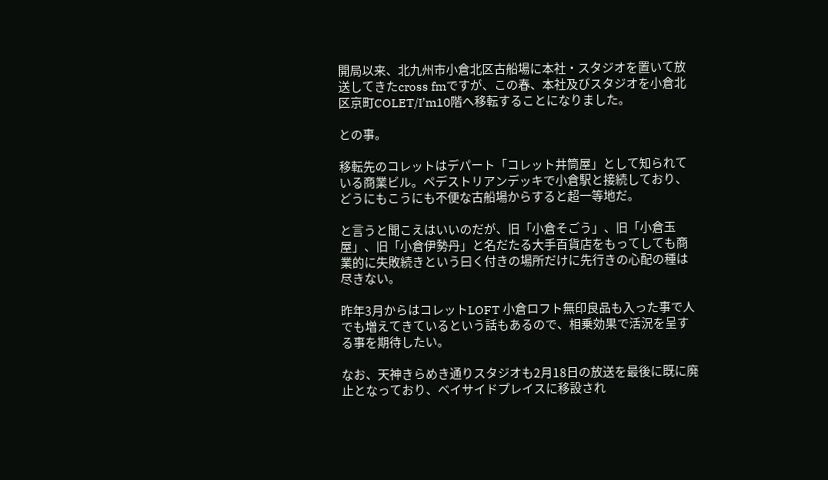開局以来、北九州市小倉北区古船場に本社・スタジオを置いて放送してきたcross fmですが、この春、本社及びスタジオを小倉北区京町COLET/I’m10階へ移転することになりました。

との事。

移転先のコレットはデパート「コレット井筒屋」として知られている商業ビル。ペデストリアンデッキで小倉駅と接続しており、どうにもこうにも不便な古船場からすると超一等地だ。

と言うと聞こえはいいのだが、旧「小倉そごう」、旧「小倉玉屋」、旧「小倉伊勢丹」と名だたる大手百貨店をもってしても商業的に失敗続きという曰く付きの場所だけに先行きの心配の種は尽きない。

昨年3月からはコレットLOFT 小倉ロフト無印良品も入った事で人でも増えてきているという話もあるので、相乗効果で活況を呈する事を期待したい。

なお、天神きらめき通りスタジオも2月18日の放送を最後に既に廃止となっており、ベイサイドプレイスに移設され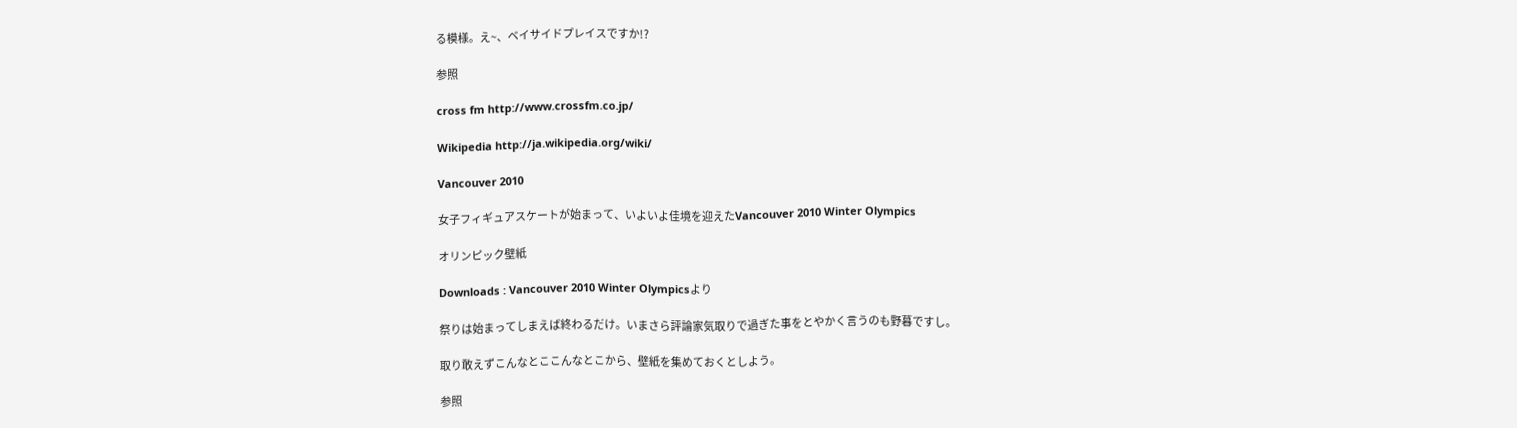る模様。え~、ベイサイドプレイスですか!?

参照

cross fm http://www.crossfm.co.jp/

Wikipedia http://ja.wikipedia.org/wiki/

Vancouver 2010

女子フィギュアスケートが始まって、いよいよ佳境を迎えたVancouver 2010 Winter Olympics

オリンピック壁紙

Downloads : Vancouver 2010 Winter Olympicsより

祭りは始まってしまえば終わるだけ。いまさら評論家気取りで過ぎた事をとやかく言うのも野暮ですし。

取り敢えずこんなとここんなとこから、壁紙を集めておくとしよう。

参照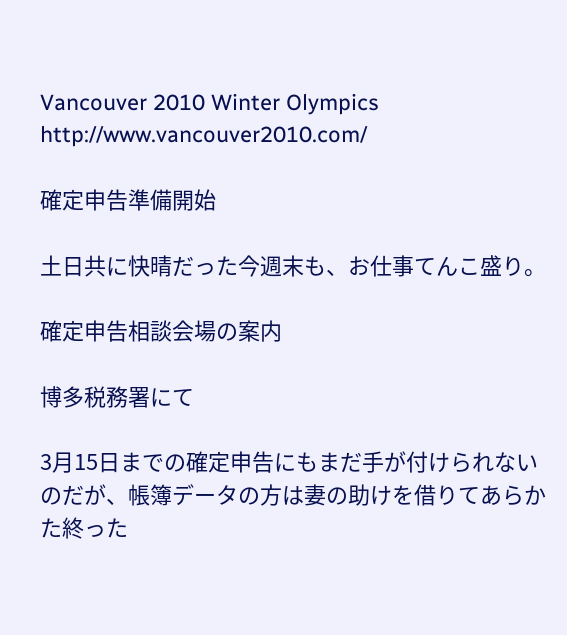Vancouver 2010 Winter Olympics http://www.vancouver2010.com/

確定申告準備開始

土日共に快晴だった今週末も、お仕事てんこ盛り。

確定申告相談会場の案内

博多税務署にて

3月15日までの確定申告にもまだ手が付けられないのだが、帳簿データの方は妻の助けを借りてあらかた終った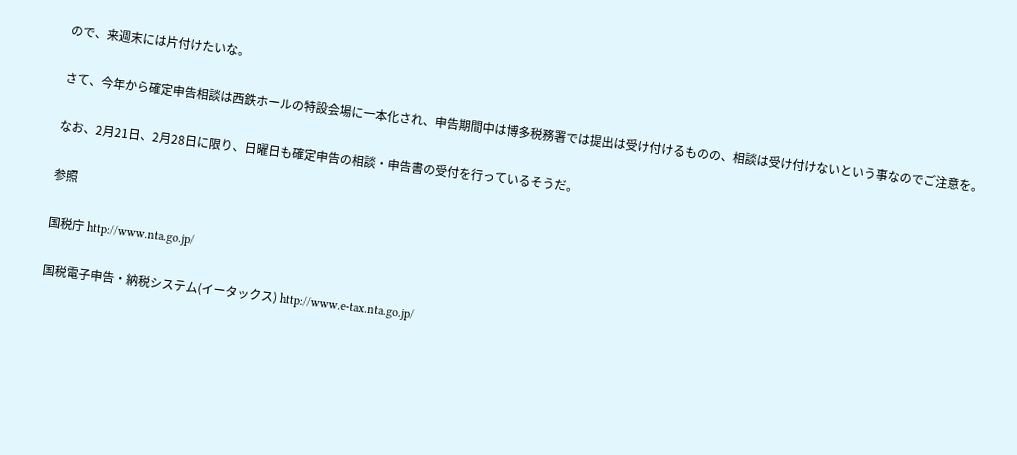ので、来週末には片付けたいな。

さて、今年から確定申告相談は西鉄ホールの特設会場に一本化され、申告期間中は博多税務署では提出は受け付けるものの、相談は受け付けないという事なのでご注意を。

なお、2月21日、2月28日に限り、日曜日も確定申告の相談・申告書の受付を行っているそうだ。

参照

国税庁 http://www.nta.go.jp/

国税電子申告・納税システム(イータックス) http://www.e-tax.nta.go.jp/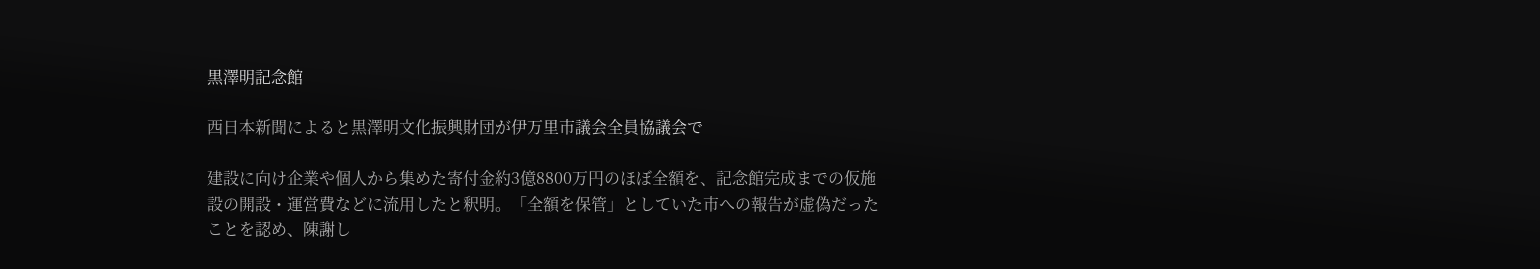黒澤明記念館

西日本新聞によると黒澤明文化振興財団が伊万里市議会全員協議会で

建設に向け企業や個人から集めた寄付金約3億8800万円のほぼ全額を、記念館完成までの仮施設の開設・運営費などに流用したと釈明。「全額を保管」としていた市への報告が虚偽だったことを認め、陳謝し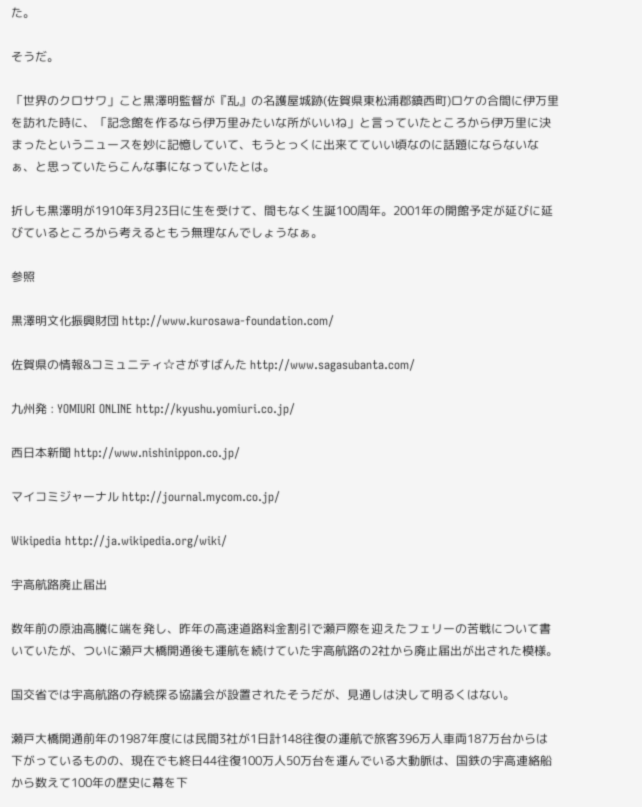た。

そうだ。

「世界のクロサワ」こと黒澤明監督が『乱』の名護屋城跡(佐賀県東松浦郡鎮西町)ロケの合間に伊万里を訪れた時に、「記念館を作るなら伊万里みたいな所がいいね」と言っていたところから伊万里に決まったというニュースを妙に記憶していて、もうとっくに出来てていい頃なのに話題にならないなぁ、と思っていたらこんな事になっていたとは。

折しも黒澤明が1910年3月23日に生を受けて、間もなく生誕100周年。2001年の開館予定が延びに延びているところから考えるともう無理なんでしょうなぁ。

参照

黒澤明文化振興財団 http://www.kurosawa-foundation.com/

佐賀県の情報&コミュニティ☆さがすばんた http://www.sagasubanta.com/

九州発 : YOMIURI ONLINE http://kyushu.yomiuri.co.jp/

西日本新聞 http://www.nishinippon.co.jp/

マイコミジャーナル http://journal.mycom.co.jp/

Wikipedia http://ja.wikipedia.org/wiki/

宇高航路廃止届出

数年前の原油高騰に端を発し、昨年の高速道路料金割引で瀬戸際を迎えたフェリーの苦戦について書いていたが、ついに瀬戸大橋開通後も運航を続けていた宇高航路の2社から廃止届出が出された模様。

国交省では宇高航路の存続探る協議会が設置されたそうだが、見通しは決して明るくはない。

瀬戸大橋開通前年の1987年度には民間3社が1日計148往復の運航で旅客396万人車両187万台からは下がっているものの、現在でも終日44往復100万人50万台を運んでいる大動脈は、国鉄の宇高連絡船から数えて100年の歴史に幕を下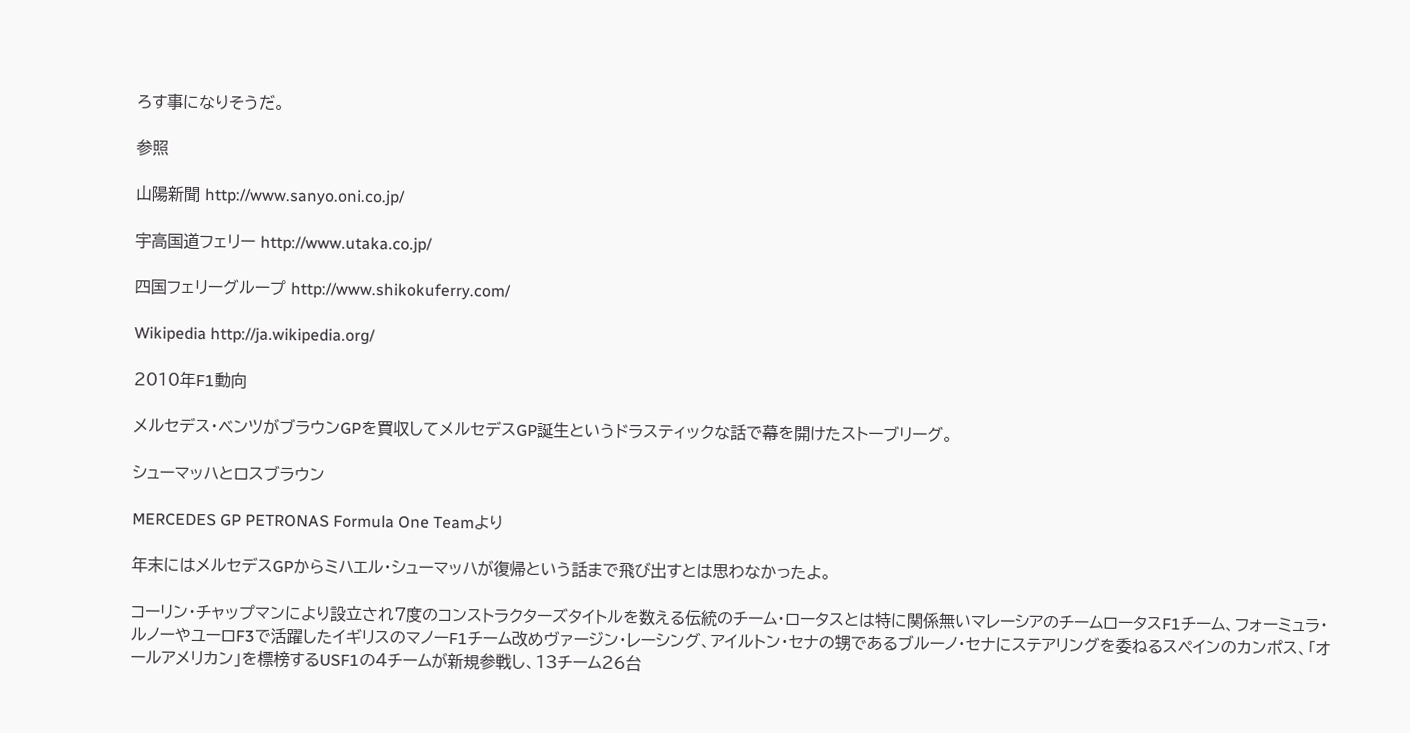ろす事になりそうだ。

参照

山陽新聞 http://www.sanyo.oni.co.jp/

宇高国道フェリー http://www.utaka.co.jp/

四国フェリーグループ http://www.shikokuferry.com/

Wikipedia http://ja.wikipedia.org/

2010年F1動向

メルセデス・ベンツがブラウンGPを買収してメルセデスGP誕生というドラスティックな話で幕を開けたストーブリーグ。

シューマッハとロスブラウン

MERCEDES GP PETRONAS Formula One Teamより

年末にはメルセデスGPからミハエル・シューマッハが復帰という話まで飛び出すとは思わなかったよ。

コーリン・チャップマンにより設立され7度のコンストラクターズタイトルを数える伝統のチーム・ロータスとは特に関係無いマレーシアのチームロータスF1チーム、フォーミュラ・ルノーやユーロF3で活躍したイギリスのマノーF1チーム改めヴァージン・レーシング、アイルトン・セナの甥であるブルーノ・セナにステアリングを委ねるスペインのカンポス、「オールアメリカン」を標榜するUSF1の4チームが新規参戦し、13チーム26台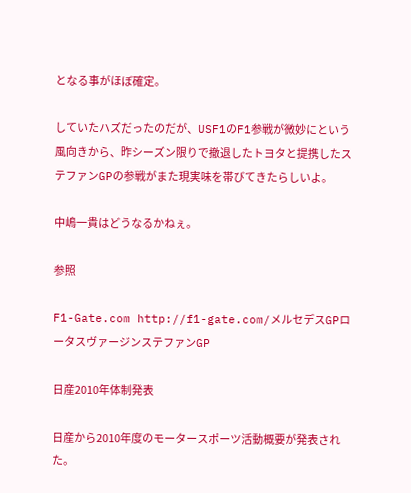となる事がほぼ確定。

していたハズだったのだが、USF1のF1参戦が微妙にという風向きから、昨シーズン限りで撤退したトヨタと提携したステファンGPの参戦がまた現実味を帯びてきたらしいよ。

中嶋一貴はどうなるかねぇ。

参照

F1-Gate.com http://f1-gate.com/メルセデスGPロータスヴァージンステファンGP

日産2010年体制発表

日産から2010年度のモータースポーツ活動概要が発表された。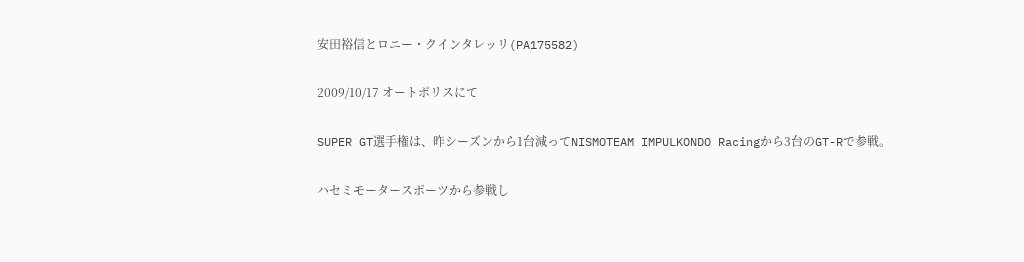安田裕信とロニー・クインタレッリ(PA175582)

2009/10/17 オートポリスにて

SUPER GT選手権は、昨シーズンから1台減ってNISMOTEAM IMPULKONDO Racingから3台のGT-Rで参戦。

ハセミモータースポーツから参戦し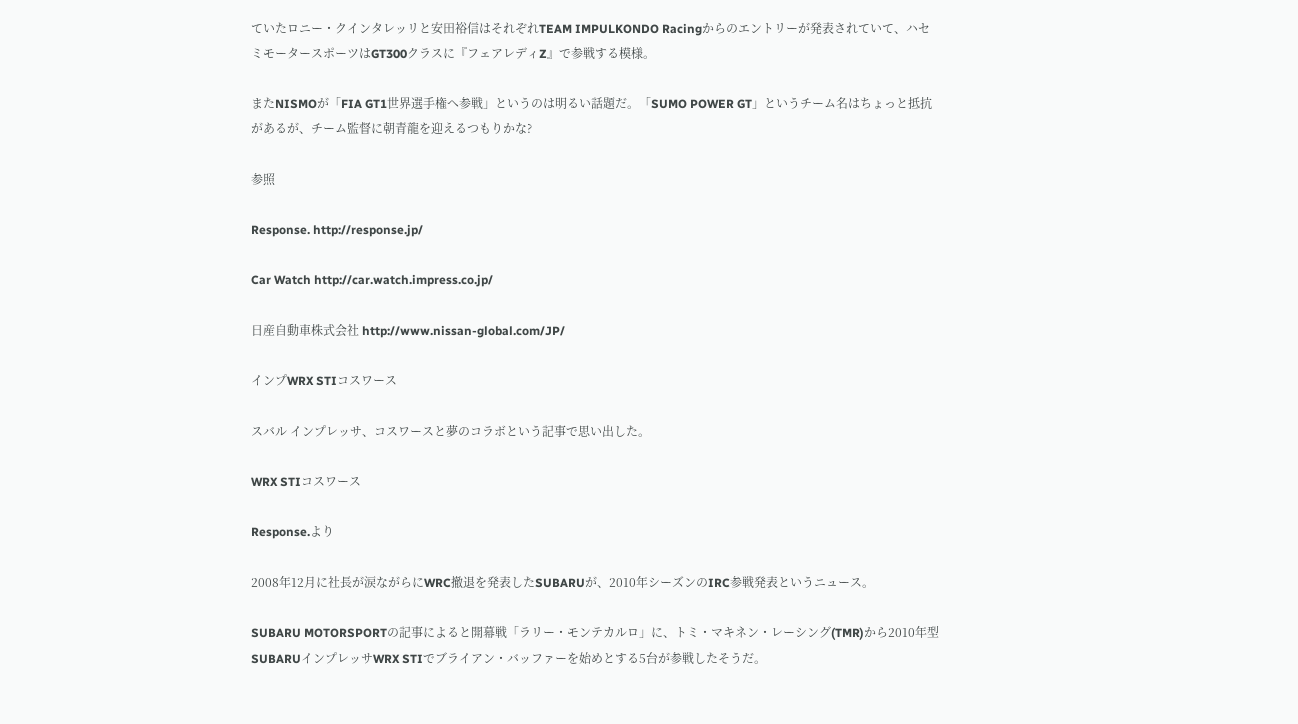ていたロニー・クインタレッリと安田裕信はそれぞれTEAM IMPULKONDO Racingからのエントリーが発表されていて、ハセミモータースポーツはGT300クラスに『フェアレディZ』で参戦する模様。

またNISMOが「FIA GT1世界選手権へ参戦」というのは明るい話題だ。「SUMO POWER GT」というチーム名はちょっと抵抗があるが、チーム監督に朝青龍を迎えるつもりかな?

参照

Response. http://response.jp/

Car Watch http://car.watch.impress.co.jp/

日産自動車株式会社 http://www.nissan-global.com/JP/

インプWRX STIコスワース

スバル インプレッサ、コスワースと夢のコラボという記事で思い出した。

WRX STIコスワース

Response.より

2008年12月に社長が涙ながらにWRC撤退を発表したSUBARUが、2010年シーズンのIRC参戦発表というニュース。

SUBARU MOTORSPORTの記事によると開幕戦「ラリー・モンテカルロ」に、トミ・マキネン・レーシング(TMR)から2010年型SUBARUインプレッサWRX STIでブライアン・バッファーを始めとする5台が参戦したそうだ。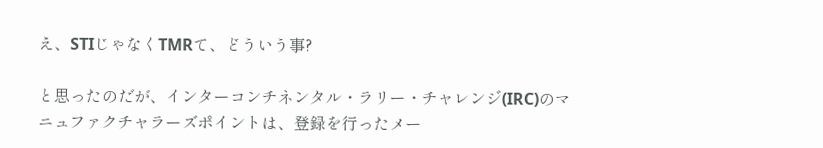え、STIじゃなくTMRて、どういう事?

と思ったのだが、インターコンチネンタル・ラリー・チャレンジ(IRC)のマニュファクチャラーズポイントは、登録を行ったメー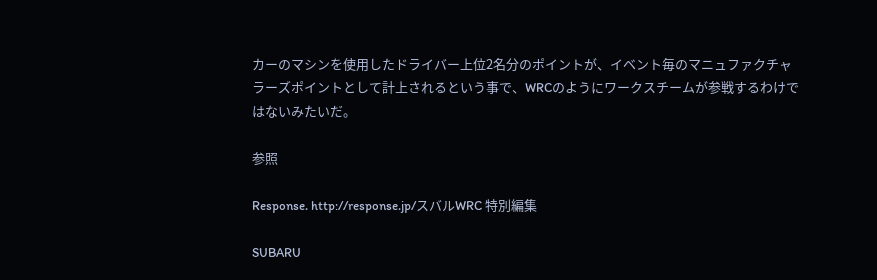カーのマシンを使用したドライバー上位2名分のポイントが、イベント毎のマニュファクチャラーズポイントとして計上されるという事で、WRCのようにワークスチームが参戦するわけではないみたいだ。

参照

Response. http://response.jp/スバルWRC 特別編集

SUBARU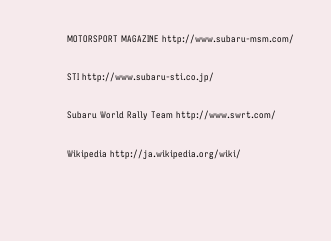MOTORSPORT MAGAZINE http://www.subaru-msm.com/

STI http://www.subaru-sti.co.jp/

Subaru World Rally Team http://www.swrt.com/

Wikipedia http://ja.wikipedia.org/wiki/